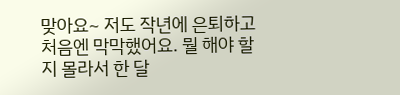맞아요~ 저도 작년에 은퇴하고 처음엔 막막했어요. 뭘 해야 할지 몰라서 한 달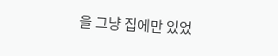을 그냥 집에만 있었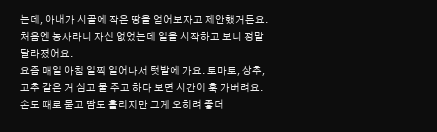는데, 아내가 시골에 작은 땅을 얻어보자고 제안했거든요. 처음엔 농사라니 자신 없었는데 일을 시작하고 보니 정말 달라졌어요.
요즘 매일 아침 일찍 일어나서 텃밭에 가요. 토마토, 상추, 고추 같은 거 심고 물 주고 하다 보면 시간이 훅 가버려요. 손도 때로 묻고 땀도 흘리지만 그게 오히려 좋더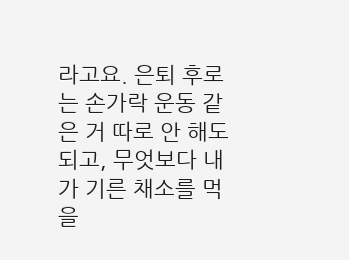라고요. 은퇴 후로는 손가락 운동 같은 거 따로 안 해도 되고, 무엇보다 내가 기른 채소를 먹을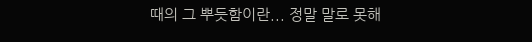때의 그 뿌듯함이란... 정말 말로 못해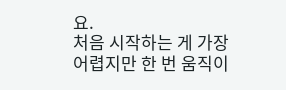요.
처음 시작하는 게 가장 어렵지만 한 번 움직이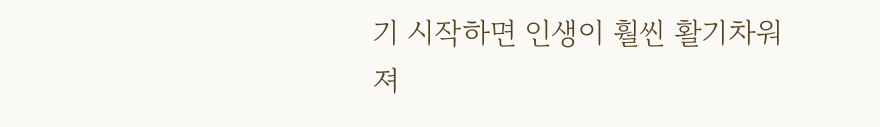기 시작하면 인생이 훨씬 활기차워져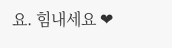요. 힘내세요 ❤